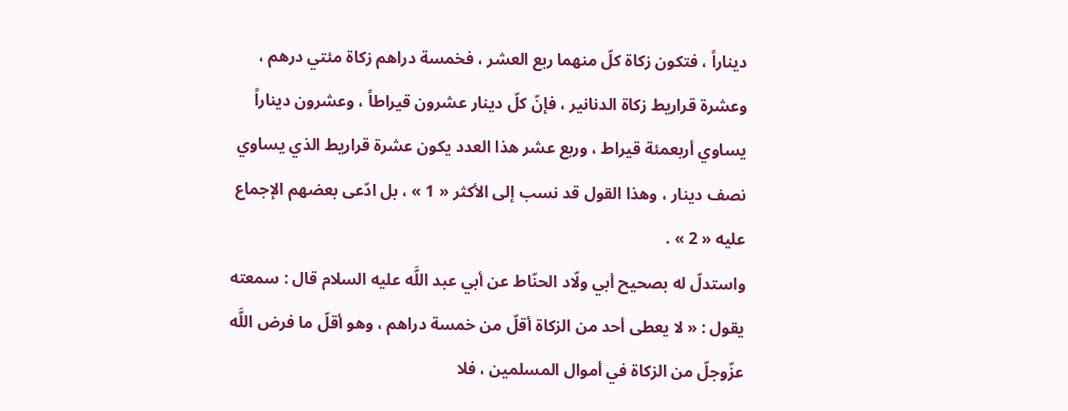ديناراً ، فتكون زكاة كلّ منهما ربع العشر ، فخمسة دراهم زكاة مئتي درهم ، وعشرة قراريط زكاة الدنانير ، فإنّ كلّ دينار عشرون قيراطاً ، وعشرون ديناراً يساوي أربعمئة قيراط ، وربع عشر هذا العدد يكون عشرة قراريط الذي يساوي نصف دينار ، وهذا القول قد نسب إلى الأكثر « 1 » ، بل ادّعى بعضهم الإجماع عليه « 2 » .
واستدلّ له بصحيح أبي ولّاد الحنّاط عن أبي عبد اللَّه عليه السلام قال : سمعته يقول : « لا يعطى أحد من الزكاة أقلّ من خمسة دراهم ، وهو أقلّ ما فرض اللَّه عزّوجلّ من الزكاة في أموال المسلمين ، فلا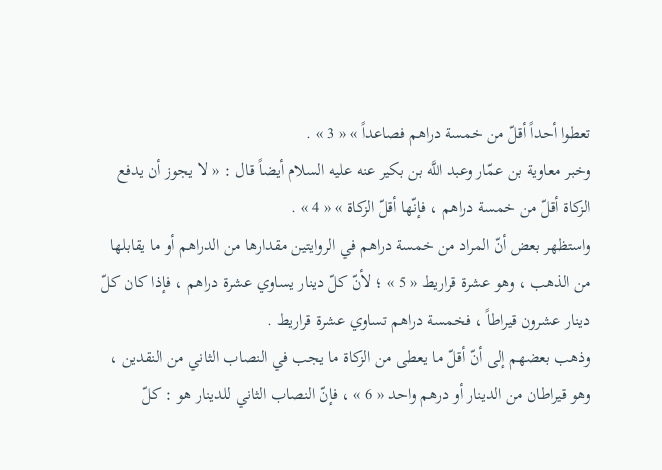تعطوا أحداً أقلّ من خمسة دراهم فصاعداً » « 3 » .
وخبر معاوية بن عمّار وعبد اللَّه بن بكير عنه عليه السلام أيضاً قال : « لا يجوز أن يدفع الزكاة أقلّ من خمسة دراهم ، فإنّها أقلّ الزكاة » « 4 » .
واستظهر بعض أنّ المراد من خمسة دراهم في الروايتين مقدارها من الدراهم أو ما يقابلها من الذهب ، وهو عشرة قراريط « 5 » ؛ لأنّ كلّ دينار يساوي عشرة دراهم ، فإذا كان كلّ دينار عشرون قيراطاً ، فخمسة دراهم تساوي عشرة قراريط .
وذهب بعضهم إلى أنّ أقلّ ما يعطى من الزكاة ما يجب في النصاب الثاني من النقدين ، وهو قيراطان من الدينار أو درهم واحد « 6 » ، فإنّ النصاب الثاني للدينار هو : كلّ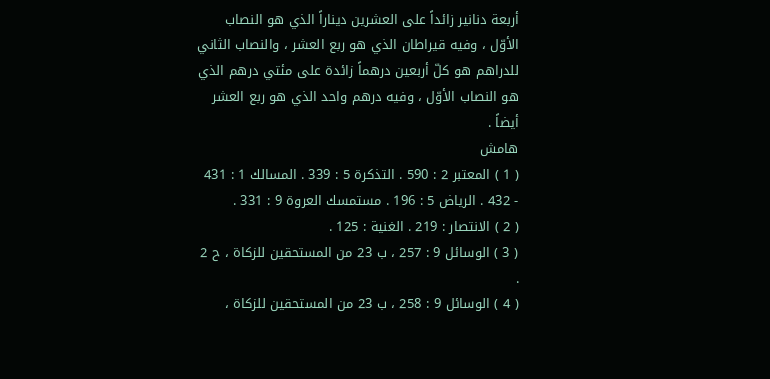أربعة دنانير زائداً على العشرين ديناراً الذي هو النصاب الأوّل ، وفيه قيراطان الذي هو ربع العشر ، والنصاب الثاني للدراهم هو كلّ أربعين درهماً زائدة على مئتي درهم الذي هو النصاب الأوّل ، وفيه درهم واحد الذي هو ربع العشر أيضاً .
هامش
( 1 ) المعتبر 2 : 590 . التذكرة 5 : 339 . المسالك 1 : 431 - 432 . الرياض 5 : 196 . مستمسك العروة 9 : 331 .
( 2 ) الانتصار : 219 . الغنية : 125 .
( 3 ) الوسائل 9 : 257 ، ب 23 من المستحقين للزكاة ، ح 2 .
( 4 ) الوسائل 9 : 258 ، ب 23 من المستحقين للزكاة ،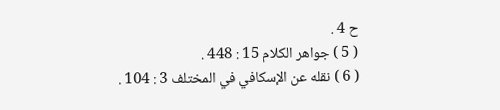ح 4 .
( 5 ) جواهر الكلام 15 : 448 .
( 6 ) نقله عن الإسكافي في المختلف 3 : 104 .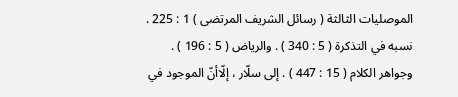الموصليات الثالثة ( رسائل الشريف المرتضى ) 1 : 225 . نسبه في التذكرة ( 5 : 340 ) . والرياض ( 5 : 196 ) . وجواهر الكلام ( 15 : 447 ) . إلى سلّار ، إلّاأنّ الموجود في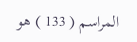المراسم ( 133 ) هو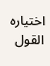اختياره القول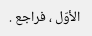الأوّل ، فراجع .